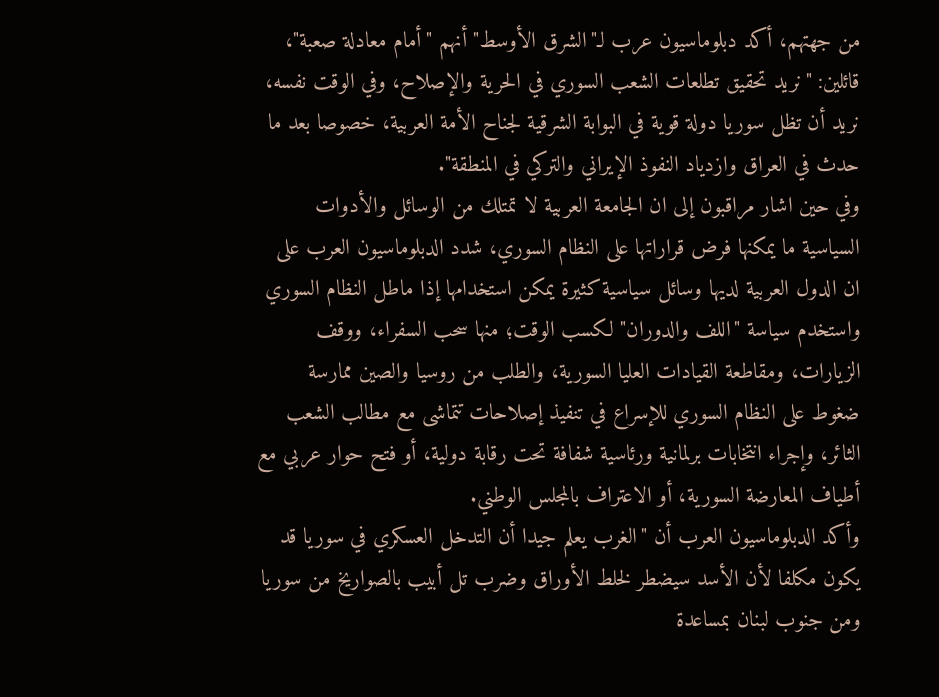من جهتهم، أكد دبلوماسيون عرب لـ"الشرق الأوسط" أنهم "أمام معادلة صعبة"، قائلين: "نريد تحقيق تطلعات الشعب السوري في الحرية والإصلاح، وفي الوقت نفسه، نريد أن تظل سوريا دولة قوية في البوابة الشرقية لجناح الأمة العربية، خصوصا بعد ما حدث في العراق وازدياد النفوذ الإيراني والتركي في المنطقة".
وفي حين اشار مراقبون إلى ان الجامعة العربية لا تمتلك من الوسائل والأدوات السياسية ما يمكنها فرض قراراتها على النظام السوري، شدد الدبلوماسيون العرب على ان الدول العربية لديها وسائل سياسية كثيرة يمكن استخدامها إذا ماطل النظام السوري واستخدم سياسة "اللف والدوران" لكسب الوقت؛ منها سحب السفراء، ووقف الزيارات، ومقاطعة القيادات العليا السورية، والطلب من روسيا والصين ممارسة ضغوط على النظام السوري للإسراع في تنفيذ إصلاحات تتماشى مع مطالب الشعب الثائر، وإجراء انتخابات برلمانية ورئاسية شفافة تحت رقابة دولية، أو فتح حوار عربي مع أطياف المعارضة السورية، أو الاعتراف بالمجلس الوطني.
وأكد الدبلوماسيون العرب أن "الغرب يعلم جيدا أن التدخل العسكري في سوريا قد يكون مكلفا لأن الأسد سيضطر لخلط الأوراق وضرب تل أبيب بالصواريخ من سوريا ومن جنوب لبنان بمساعدة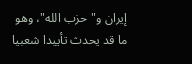إيران و"حزب الله"، وهو ما قد يحدث تأييدا شعبيا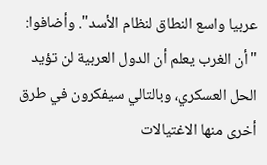عربيا واسع النطاق لنظام الأسد". وأضافوا: "أن الغرب يعلم أن الدول العربية لن تؤيد الحل العسكري، وبالتالي سيفكرون في طرق أخرى منها الاغتيالات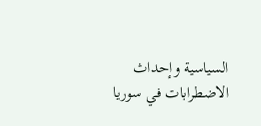السياسية وإحداث الاضطرابات في سوريا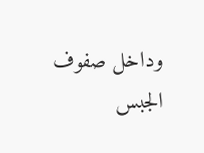وداخل صفوف الجبس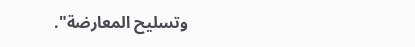وتسليح المعارضة".